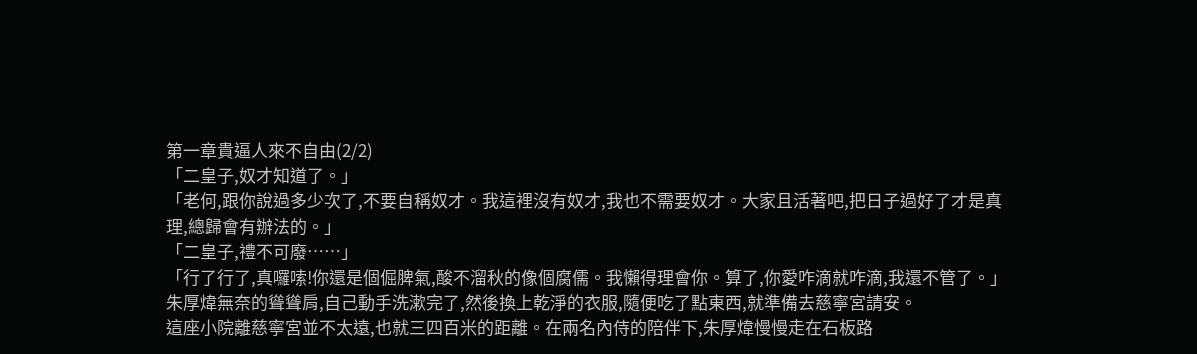第一章貴逼人來不自由(2/2)
「二皇子,奴才知道了。」
「老何,跟你說過多少次了,不要自稱奴才。我這裡沒有奴才,我也不需要奴才。大家且活著吧,把日子過好了才是真理,總歸會有辦法的。」
「二皇子,禮不可廢……」
「行了行了,真囉嗦!你還是個倔脾氣,酸不溜秋的像個腐儒。我懶得理會你。算了,你愛咋滴就咋滴,我還不管了。」
朱厚煒無奈的聳聳肩,自己動手洗漱完了,然後換上乾淨的衣服,隨便吃了點東西,就準備去慈寧宮請安。
這座小院離慈寧宮並不太遠,也就三四百米的距離。在兩名內侍的陪伴下,朱厚煒慢慢走在石板路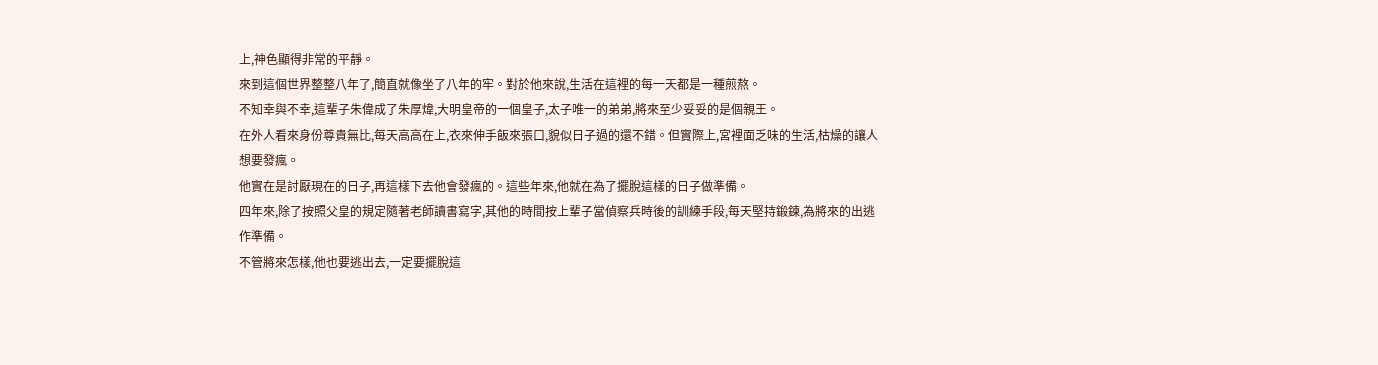上,神色顯得非常的平靜。
來到這個世界整整八年了,簡直就像坐了八年的牢。對於他來說,生活在這裡的每一天都是一種煎熬。
不知幸與不幸,這輩子朱偉成了朱厚煒,大明皇帝的一個皇子,太子唯一的弟弟,將來至少妥妥的是個親王。
在外人看來身份尊貴無比,每天高高在上,衣來伸手飯來張口,貌似日子過的還不錯。但實際上,宮裡面乏味的生活,枯燥的讓人想要發瘋。
他實在是討厭現在的日子,再這樣下去他會發瘋的。這些年來,他就在為了擺脫這樣的日子做準備。
四年來,除了按照父皇的規定隨著老師讀書寫字,其他的時間按上輩子當偵察兵時後的訓練手段,每天堅持鍛鍊,為將來的出逃作準備。
不管將來怎樣,他也要逃出去,一定要擺脫這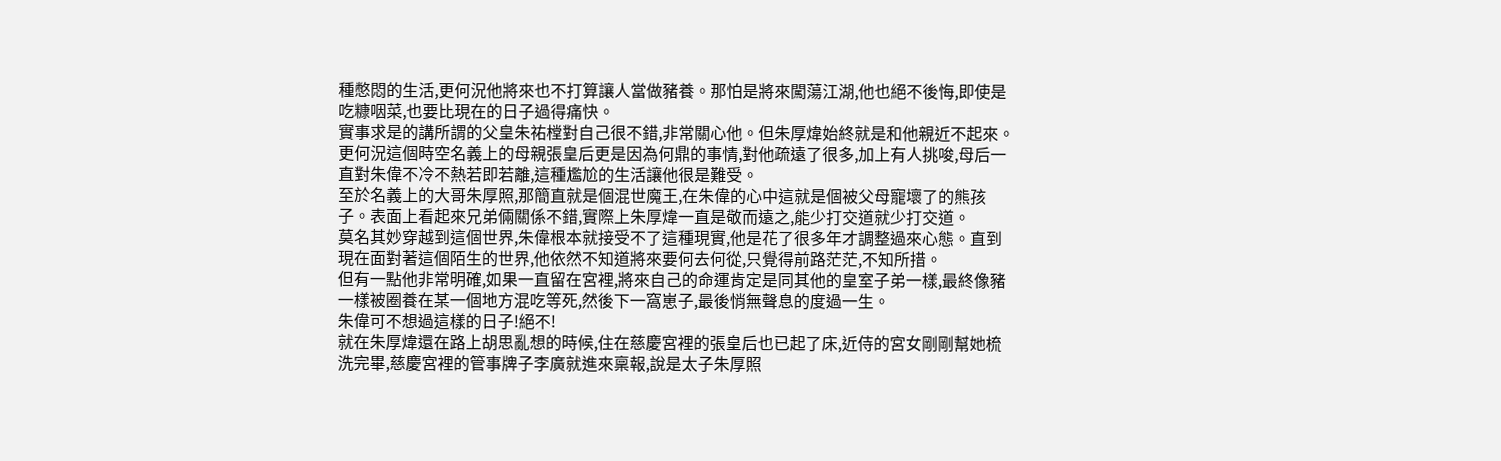種憋悶的生活,更何況他將來也不打算讓人當做豬養。那怕是將來闖蕩江湖,他也絕不後悔,即使是吃糠咽菜,也要比現在的日子過得痛快。
實事求是的講所謂的父皇朱祐樘對自己很不錯,非常關心他。但朱厚煒始終就是和他親近不起來。更何況這個時空名義上的母親張皇后更是因為何鼎的事情,對他疏遠了很多,加上有人挑唆,母后一直對朱偉不冷不熱若即若離,這種尷尬的生活讓他很是難受。
至於名義上的大哥朱厚照,那簡直就是個混世魔王,在朱偉的心中這就是個被父母寵壞了的熊孩子。表面上看起來兄弟倆關係不錯,實際上朱厚煒一直是敬而遠之,能少打交道就少打交道。
莫名其妙穿越到這個世界,朱偉根本就接受不了這種現實,他是花了很多年才調整過來心態。直到現在面對著這個陌生的世界,他依然不知道將來要何去何從,只覺得前路茫茫,不知所措。
但有一點他非常明確,如果一直留在宮裡,將來自己的命運肯定是同其他的皇室子弟一樣,最終像豬一樣被圈養在某一個地方混吃等死,然後下一窩崽子,最後悄無聲息的度過一生。
朱偉可不想過這樣的日子!絕不!
就在朱厚煒還在路上胡思亂想的時候,住在慈慶宮裡的張皇后也已起了床,近侍的宮女剛剛幫她梳洗完畢,慈慶宮裡的管事牌子李廣就進來稟報,說是太子朱厚照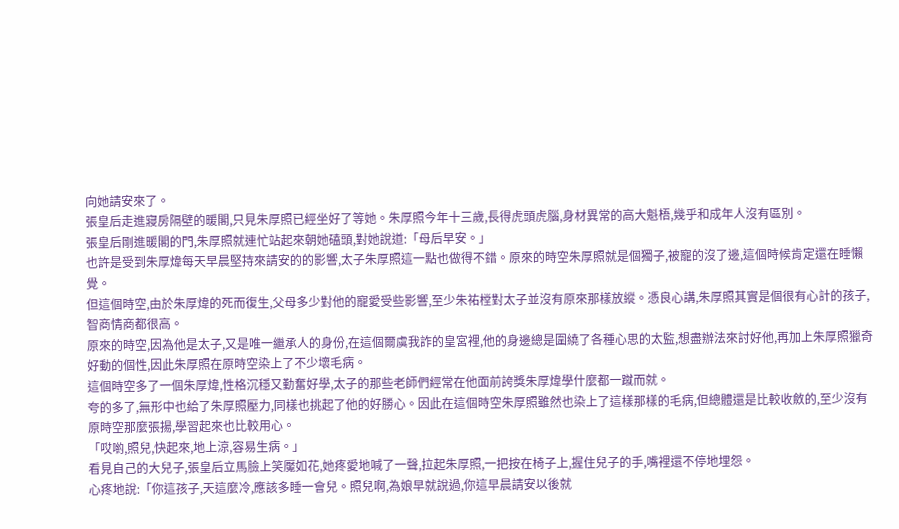向她請安來了。
張皇后走進寢房隔壁的暖閣,只見朱厚照已經坐好了等她。朱厚照今年十三歲,長得虎頭虎腦,身材異常的高大魁梧,幾乎和成年人沒有區別。
張皇后剛進暖閣的門,朱厚照就連忙站起來朝她磕頭,對她說道:「母后早安。」
也許是受到朱厚煒每天早晨堅持來請安的的影響,太子朱厚照這一點也做得不錯。原來的時空朱厚照就是個獨子,被寵的沒了邊,這個時候肯定還在睡懶覺。
但這個時空,由於朱厚煒的死而復生,父母多少對他的寵愛受些影響,至少朱祐樘對太子並沒有原來那樣放縱。憑良心講,朱厚照其實是個很有心計的孩子,智商情商都很高。
原來的時空,因為他是太子,又是唯一繼承人的身份,在這個爾虞我詐的皇宮裡,他的身邊總是圍繞了各種心思的太監,想盡辦法來討好他,再加上朱厚照獵奇好動的個性,因此朱厚照在原時空染上了不少壞毛病。
這個時空多了一個朱厚煒,性格沉穩又勤奮好學,太子的那些老師們經常在他面前誇獎朱厚煒學什麼都一蹴而就。
夸的多了,無形中也給了朱厚照壓力,同樣也挑起了他的好勝心。因此在這個時空朱厚照雖然也染上了這樣那樣的毛病,但總體還是比較收斂的,至少沒有原時空那麼張揚,學習起來也比較用心。
「哎喲,照兒,快起來,地上涼,容易生病。」
看見自己的大兒子,張皇后立馬臉上笑魘如花,她疼愛地喊了一聲,拉起朱厚照,一把按在椅子上,握住兒子的手,嘴裡還不停地埋怨。
心疼地說:「你這孩子,天這麼冷,應該多睡一會兒。照兒啊,為娘早就說過,你這早晨請安以後就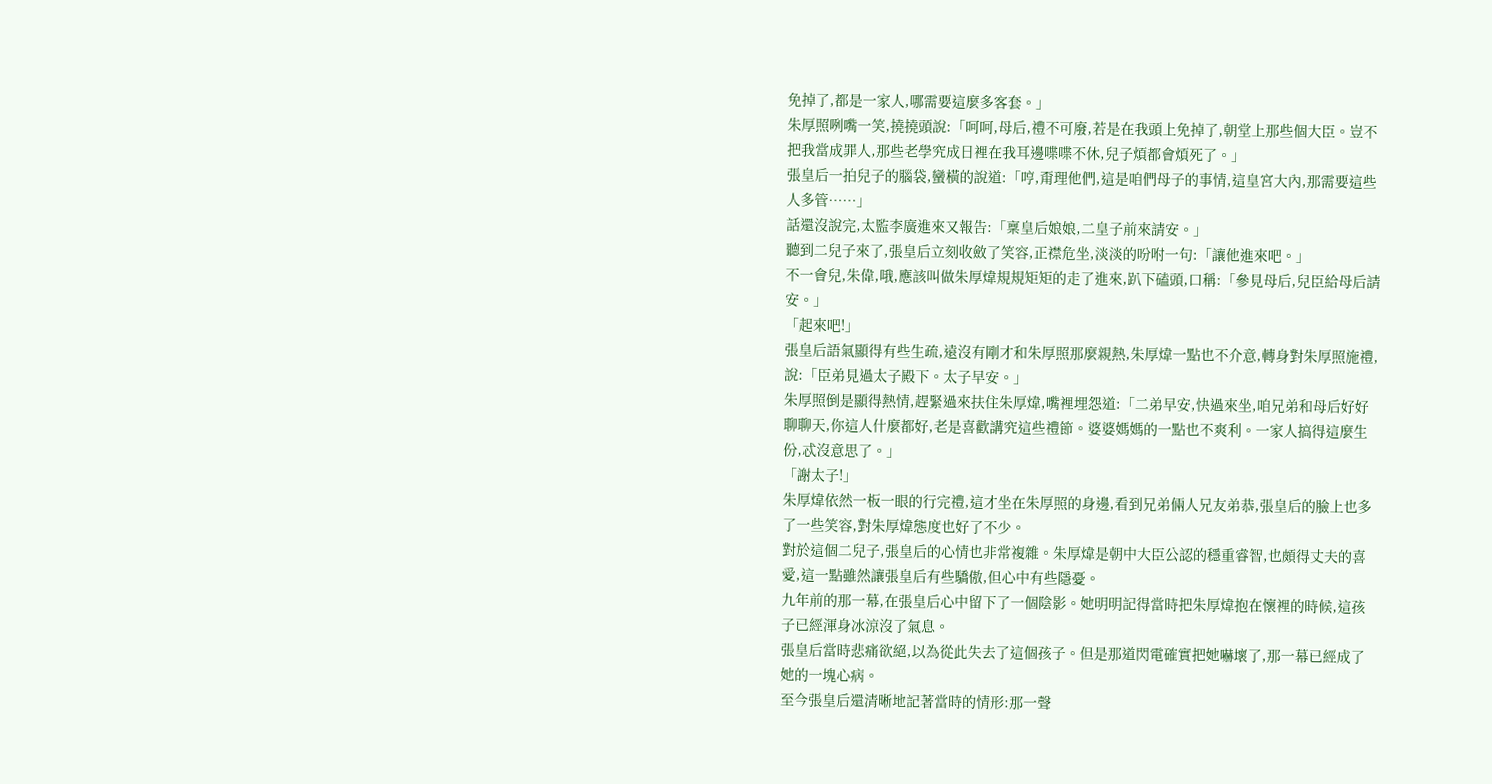免掉了,都是一家人,哪需要這麼多客套。」
朱厚照咧嘴一笑,撓撓頭說:「呵呵,母后,禮不可廢,若是在我頭上免掉了,朝堂上那些個大臣。豈不把我當成罪人,那些老學究成日裡在我耳邊喋喋不休,兒子煩都會煩死了。」
張皇后一拍兒子的腦袋,蠻橫的說道:「哼,甭理他們,這是咱們母子的事情,這皇宮大內,那需要這些人多管……」
話還沒說完,太監李廣進來又報告:「稟皇后娘娘,二皇子前來請安。」
聽到二兒子來了,張皇后立刻收斂了笑容,正襟危坐,淡淡的吩咐一句:「讓他進來吧。」
不一會兒,朱偉,哦,應該叫做朱厚煒規規矩矩的走了進來,趴下磕頭,口稱:「參見母后,兒臣給母后請安。」
「起來吧!」
張皇后語氣顯得有些生疏,遠沒有剛才和朱厚照那麼親熱,朱厚煒一點也不介意,轉身對朱厚照施禮,說:「臣弟見過太子殿下。太子早安。」
朱厚照倒是顯得熱情,趕緊過來扶住朱厚煒,嘴裡埋怨道:「二弟早安,快過來坐,咱兄弟和母后好好聊聊天,你這人什麼都好,老是喜歡講究這些禮節。婆婆媽媽的一點也不爽利。一家人搞得這麼生份,忒沒意思了。」
「謝太子!」
朱厚煒依然一板一眼的行完禮,這才坐在朱厚照的身邊,看到兄弟倆人兄友弟恭,張皇后的臉上也多了一些笑容,對朱厚煒態度也好了不少。
對於這個二兒子,張皇后的心情也非常複雜。朱厚煒是朝中大臣公認的穩重睿智,也頗得丈夫的喜愛,這一點雖然讓張皇后有些驕傲,但心中有些隱憂。
九年前的那一幕,在張皇后心中留下了一個陰影。她明明記得當時把朱厚煒抱在懷裡的時候,這孩子已經渾身冰涼沒了氣息。
張皇后當時悲痛欲絕,以為從此失去了這個孩子。但是那道閃電確實把她嚇壞了,那一幕已經成了她的一塊心病。
至今張皇后還清晰地記著當時的情形:那一聲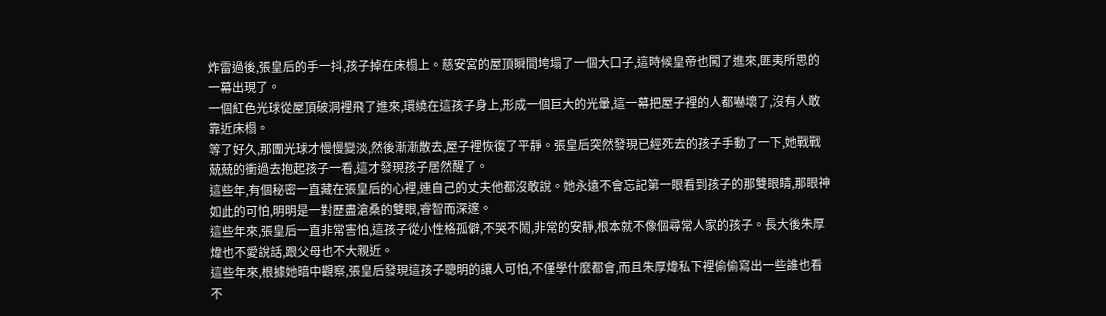炸雷過後,張皇后的手一抖,孩子掉在床榻上。慈安宮的屋頂瞬間垮塌了一個大口子,這時候皇帝也闖了進來,匪夷所思的一幕出現了。
一個紅色光球從屋頂破洞裡飛了進來,環繞在這孩子身上,形成一個巨大的光暈,這一幕把屋子裡的人都嚇壞了,沒有人敢靠近床榻。
等了好久,那團光球才慢慢變淡,然後漸漸散去,屋子裡恢復了平靜。張皇后突然發現已經死去的孩子手動了一下,她戰戰兢兢的衝過去抱起孩子一看,這才發現孩子居然醒了。
這些年,有個秘密一直藏在張皇后的心裡,連自己的丈夫他都沒敢說。她永遠不會忘記第一眼看到孩子的那雙眼睛,那眼神如此的可怕,明明是一對歷盡滄桑的雙眼,睿智而深邃。
這些年來,張皇后一直非常害怕,這孩子從小性格孤僻,不哭不鬧,非常的安靜,根本就不像個尋常人家的孩子。長大後朱厚煒也不愛說話,跟父母也不大親近。
這些年來,根據她暗中觀察,張皇后發現這孩子聰明的讓人可怕,不僅學什麼都會,而且朱厚煒私下裡偷偷寫出一些誰也看不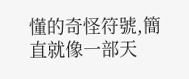懂的奇怪符號,簡直就像一部天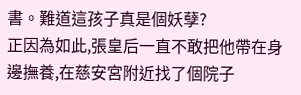書。難道這孩子真是個妖孽?
正因為如此,張皇后一直不敢把他帶在身邊撫養,在慈安宮附近找了個院子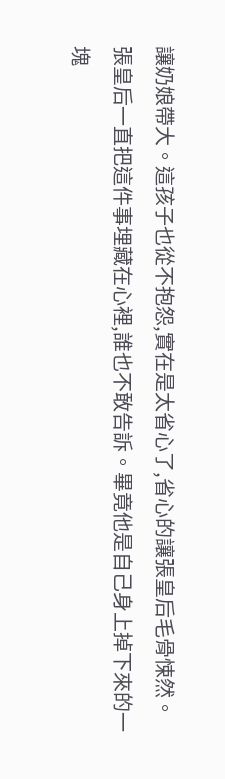讓奶娘帶大。這孩子也從不抱怨,實在是太省心了,省心的讓張皇后毛骨悚然。
張皇后一直把這件事埋藏在心裡,誰也不敢告訴。畢竟他是自己身上掉下來的一塊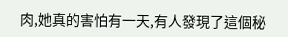肉,她真的害怕有一天,有人發現了這個秘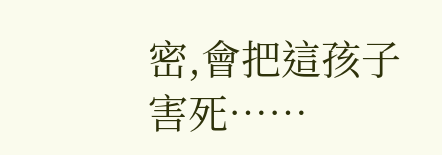密,會把這孩子害死……